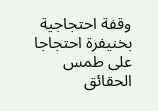وقفة احتجاجية بخنيفرة احتجاجا على طمس الحقائق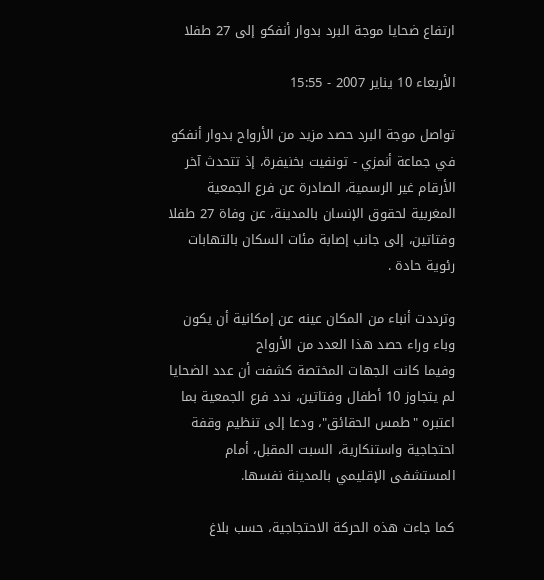ارتفاع ضحايا موجة البرد بدوار أنفكو إلى 27 طفلا

الأربعاء 10 يناير 2007 - 15:55

تواصل موجة البرد حصد مزيد من الأرواح بدوار أنفكو في جماعة أنمزي - تونفيت بخنيفرة، إذ تتحدث آخر الأرقام غير الرسمية، الصادرة عن فرع الجمعية المغربية لحقوق الإنسان بالمدينة، عن وفاة 27 طفلا وفتاتين، إلى جانب إصابة مئات السكان بالتهابات رئوية حادة .

وترددت أنباء من المكان عينه عن إمكانية أن يكون وباء وراء حصد هذا العدد من الأرواح
وفيما كانت الجهات المختصة كشفت أن عدد الضحايا لم يتجاوز 10 أطفال وفتاتين، ندد فرع الجمعية بما اعتبره "طمس الحقائق"، ودعا إلى تنظيم وقفة احتجاجية واستنكارية، السبت المقبل، أمام المستشفى الإقليمي بالمدينة نفسها.

كما جاءت هذه الحركة الاحتجاجية، حسب بلاغ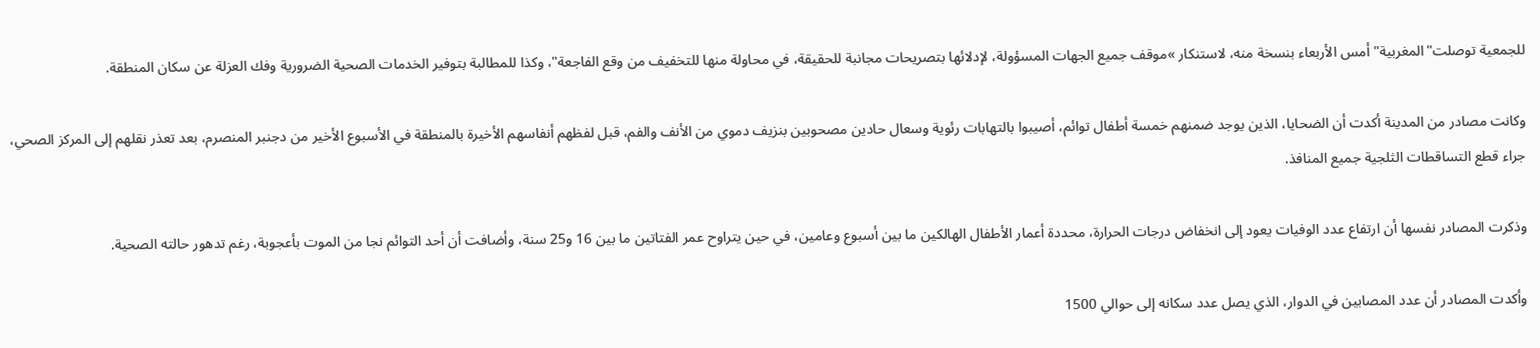للجمعية توصلت"المغربية" أمس الأربعاء بنسخة منه، لاستنكار »موقف جميع الجهات المسؤولة، لإدلائها بتصريحات مجانبة للحقيقة، في محاولة منها للتخفيف من وقع الفاجعة"، وكذا للمطالبة بتوفير الخدمات الصحية الضرورية وفك العزلة عن سكان المنطقة.

وكانت مصادر من المدينة أكدت أن الضحايا، الذين يوجد ضمنهم خمسة أطفال توائم، أصيبوا بالتهابات رئوية وسعال حادين مصحوبين بنزيف دموي من الأنف والفم، قبل لفظهم أنفاسهم الأخيرة بالمنطقة في الأسبوع الأخير من دجنبر المنصرم، بعد تعذر نقلهم إلى المركز الصحي، جراء قطع التساقطات الثلجية جميع المنافذ.

وذكرت المصادر نفسها أن ارتفاع عدد الوفيات يعود إلى انخفاض درجات الحرارة، محددة أعمار الأطفال الهالكين ما بين أسبوع وعامين، في حين يتراوح عمر الفتاتين ما بين 16 و25 سنة، وأضافت أن أحد التوائم نجا من الموت بأعجوبة، رغم تدهور حالته الصحية.

وأكدت المصادر أن عدد المصابين في الدوار، الذي يصل عدد سكانه إلى حوالي 1500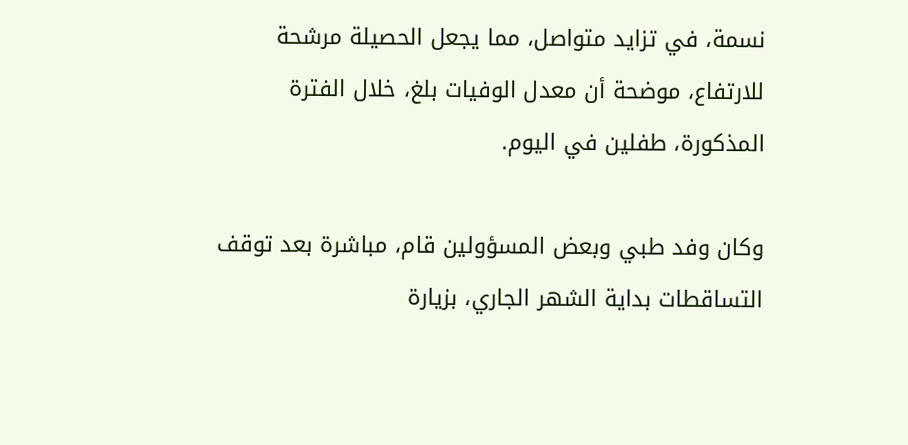نسمة، في تزايد متواصل، مما يجعل الحصيلة مرشحة للارتفاع، موضحة أن معدل الوفيات بلغ، خلال الفترة المذكورة، طفلين في اليوم.

وكان وفد طبي وبعض المسؤولين قام، مباشرة بعد توقف التساقطات بداية الشهر الجاري، بزيارة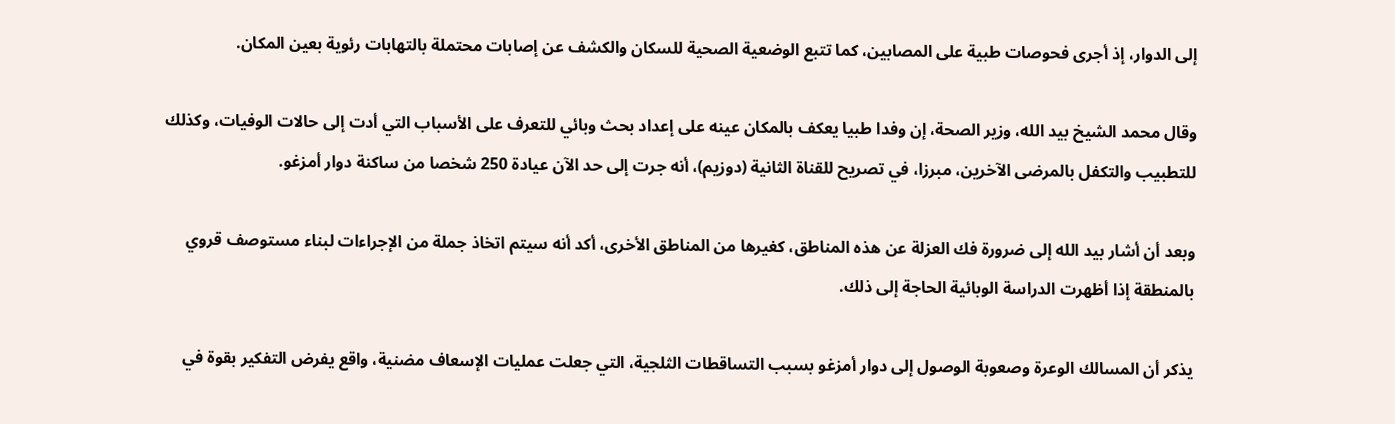إلى الدوار، إذ أجرى فحوصات طبية على المصابين، كما تتبع الوضعية الصحية للسكان والكشف عن إصابات محتملة بالتهابات رئوية بعين المكان.

وقال محمد الشيخ بيد الله، وزير الصحة، إن وفدا طبيا يعكف بالمكان عينه على إعداد بحث وبائي للتعرف على الأسباب التي أدت إلى حالات الوفيات، وكذلك للتطبيب والتكفل بالمرضى الآخرين، مبرزا، في تصريح للقناة الثانية (دوزيم)، أنه جرت إلى حد الآن عيادة 250 شخصا من ساكنة دوار أمزغو.

وبعد أن أشار بيد الله إلى ضرورة فك العزلة عن هذه المناطق، كغيرها من المناطق الأخرى، أكد أنه سيتم اتخاذ جملة من الإجراءات لبناء مستوصف قروي بالمنطقة إذا أظهرت الدراسة الوبائية الحاجة إلى ذلك.

يذكر أن المسالك الوعرة وصعوبة الوصول إلى دوار أمزغو بسبب التساقطات الثلجية، التي جعلت عمليات الإسعاف مضنية، واقع يفرض التفكير بقوة في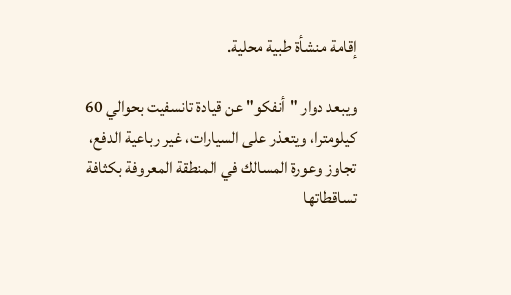إقامة منشأة طبية محلية.

ويبعد دوار "أنفكو" عن قيادة تانسفيت بحوالي 60 كيلومترا، ويتعذر على السيارات، غير رباعية الدفع، تجاوز وعورة المسالك في المنطقة المعروفة بكثافة تساقطاتها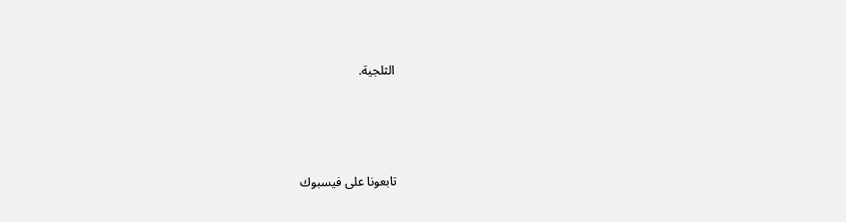الثلجية.




تابعونا على فيسبوك